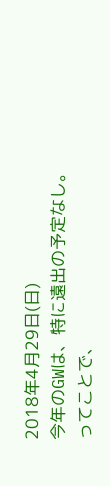2018年4月29日(日)
今年のGWは、特に遠出の予定なし。
ってことで、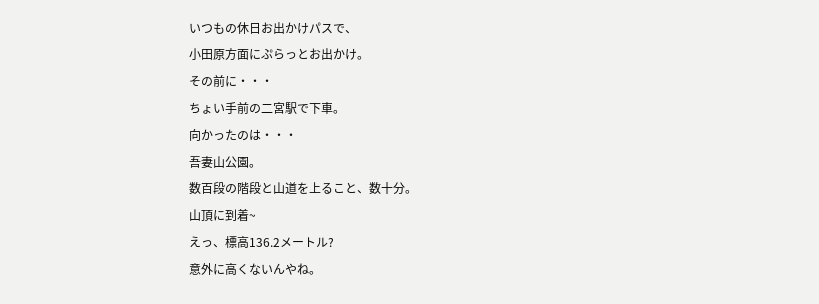いつもの休日お出かけパスで、
小田原方面にぷらっとお出かけ。
その前に・・・
ちょい手前の二宮駅で下車。
向かったのは・・・
吾妻山公園。
数百段の階段と山道を上ること、数十分。
山頂に到着~
えっ、標高136.2メートル?
意外に高くないんやね。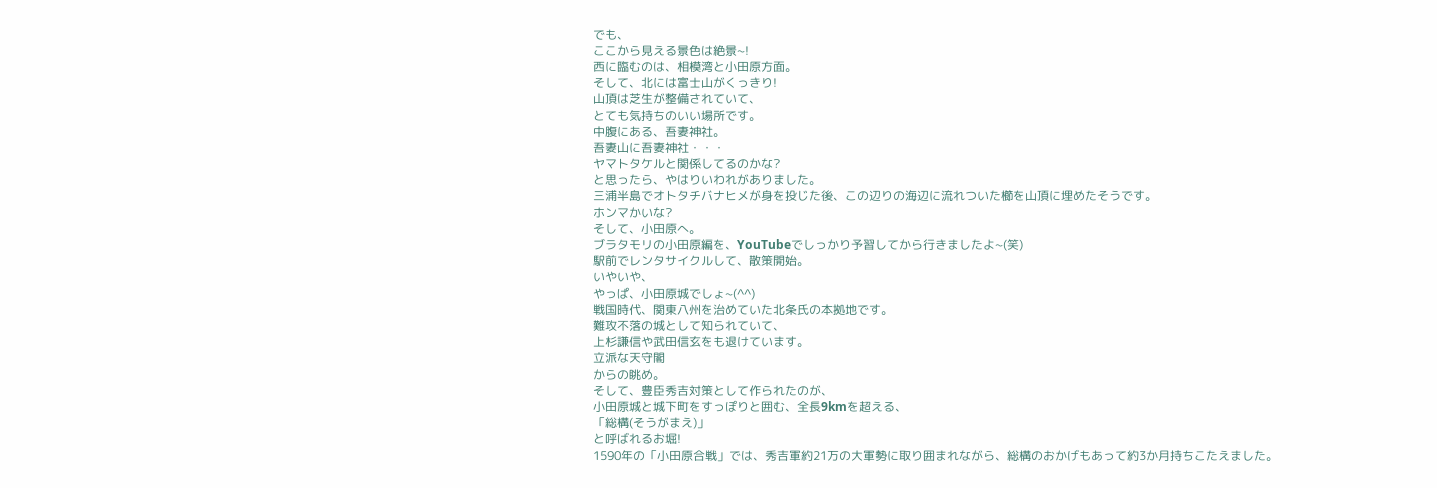でも、
ここから見える景色は絶景~!
西に臨むのは、相模湾と小田原方面。
そして、北には富士山がくっきり!
山頂は芝生が整備されていて、
とても気持ちのいい場所です。
中腹にある、吾妻神社。
吾妻山に吾妻神社・・・
ヤマトタケルと関係してるのかな?
と思ったら、やはりいわれがありました。
三浦半島でオトタチバナヒメが身を投じた後、この辺りの海辺に流れついた櫛を山頂に埋めたそうです。
ホンマかいな?
そして、小田原へ。
ブラタモリの小田原編を、YouTubeでしっかり予習してから行きましたよ~(笑)
駅前でレンタサイクルして、散策開始。
いやいや、
やっぱ、小田原城でしょ~(^^)
戦国時代、関東八州を治めていた北条氏の本拠地です。
難攻不落の城として知られていて、
上杉謙信や武田信玄をも退けています。
立派な天守閣
からの眺め。
そして、豊臣秀吉対策として作られたのが、
小田原城と城下町をすっぽりと囲む、全長9kmを超える、
「総構(そうがまえ)」
と呼ばれるお堀!
1590年の「小田原合戦」では、秀吉軍約21万の大軍勢に取り囲まれながら、総構のおかげもあって約3か月持ちこたえました。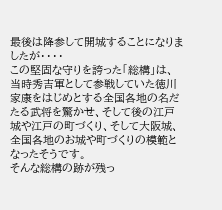最後は降参して開城することになりましたが・・・・
この堅固な守りを誇った「総構」は、当時秀吉軍として参戦していた徳川家康をはじめとする全国各地の名だたる武将を驚かせ、そして後の江戸城や江戸の町づくり、そして大阪城、全国各地のお城や町づくりの模範となったそうです。
そんな総構の跡が残っ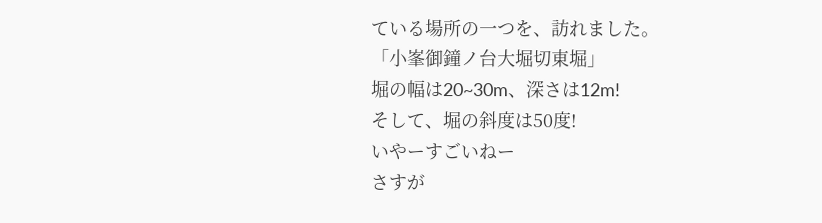ている場所の一つを、訪れました。
「小峯御鐘ノ台大堀切東堀」
堀の幅は20~30m、深さは12m!
そして、堀の斜度は50度!
いやーすごいねー
さすが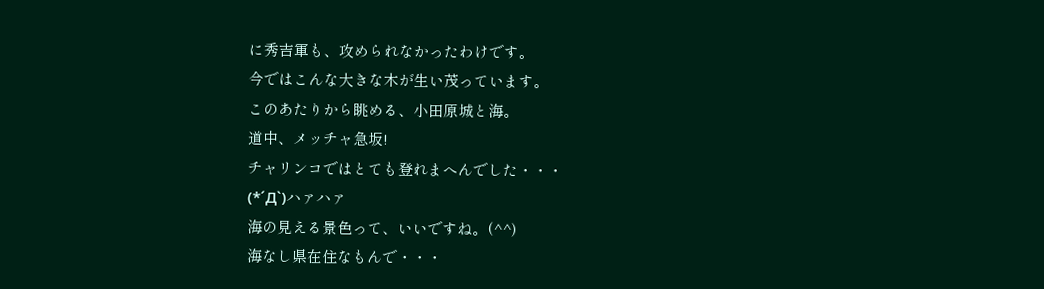に秀吉軍も、攻められなかったわけです。
今ではこんな大きな木が生い茂っています。
このあたりから眺める、小田原城と海。
道中、メッチャ急坂!
チャリンコではとても登れまへんでした・・・
(*´Д`)ハァハァ
海の見える景色って、いいですね。(^^)
海なし県在住なもんで・・・